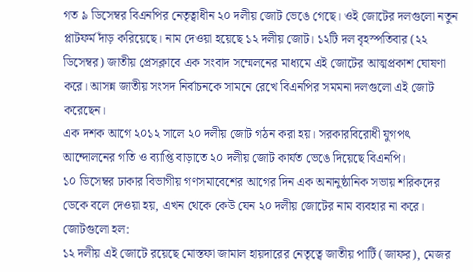গত ৯ ডিসেম্বর বিএনপির নেতৃত্বাধীন ২০ দলীয় জোট ভেঙে গেছে। ওই জোটের দলগুলো নতুন প্লাটফর্ম দাঁড় করিয়েছে। নাম দেওয়া হয়েছে ১২ দলীয় জোট। ১২টি দল বৃহস্পতিবার (২২ ডিসেম্বর) জাতীয় প্রেসক্লাবে এক সংবাদ সম্মেলনের মাধ্যমে এই জোটের আত্মপ্রকাশ ঘোষণা করে। আসন্ন জাতীয় সংসদ নির্বাচনকে সামনে রেখে বিএনপির সমমনা দলগুলো এই জোট করেছেন।
এক দশক আগে ২০১২ সালে ২০ দলীয় জোট গঠন করা হয়। সরকারবিরোধী যুগপৎ আন্দোলনের গতি ও ব্যাপ্তি বাড়াতে ২০ দলীয় জোট কার্যত ভেঙে দিয়েছে বিএনপি।
১০ ডিসেম্বর ঢাকার বিভাগীয় গণসমাবেশের আগের দিন এক অনানুষ্ঠানিক সভায় শরিকদের ডেকে বলে দেওয়া হয়, এখন থেকে কেউ যেন ২০ দলীয় জোটের নাম ব্যবহার না করে।
জোটগুলো হল:
১২ দলীয় এই জোটে রয়েছে মোস্তফা জামাল হায়দারের নেতৃত্বে জাতীয় পার্টি (জাফর), মেজর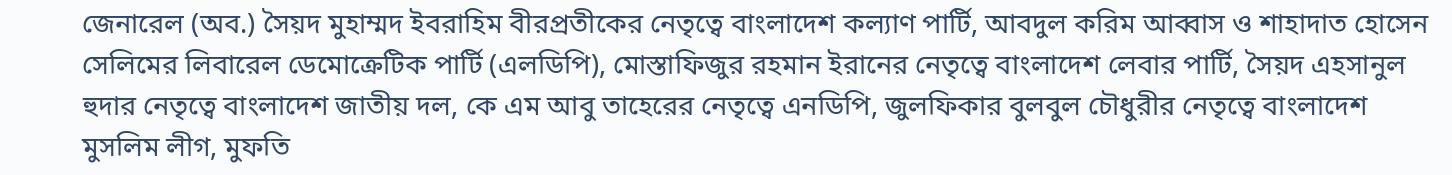জেনারেল (অব.) সৈয়দ মুহাম্মদ ইবরাহিম বীরপ্রতীকের নেতৃত্বে বাংলাদেশ কল্যাণ পার্টি, আবদুল করিম আব্বাস ও শাহাদাত হোসেন সেলিমের লিবারেল ডেমোক্রেটিক পার্টি (এলডিপি), মোস্তাফিজুর রহমান ইরানের নেতৃত্বে বাংলাদেশ লেবার পার্টি, সৈয়দ এহসানুল হুদার নেতৃত্বে বাংলাদেশ জাতীয় দল, কে এম আবু তাহেরের নেতৃত্বে এনডিপি, জুলফিকার বুলবুল চৌধুরীর নেতৃত্বে বাংলাদেশ মুসলিম লীগ, মুফতি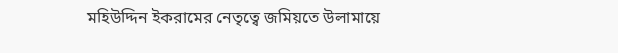মহিউদ্দিন ইকরামের নেতৃত্বে জমিয়তে উলামায়ে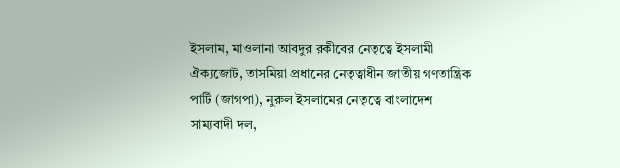ইসলাম, মাওলানা আবদুর রকীবের নেতৃত্বে ইসলামী ঐক্যজোট, তাসমিয়া প্রধানের নেতৃত্বাধীন জাতীয় গণতান্ত্রিক পার্টি (জাগপা), নুরুল ইসলামের নেতৃত্বে বাংলাদেশ সাম্যবাদী দল,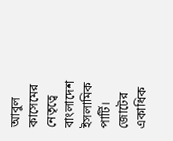আবুল কাসেমের নেতৃত্বে বাংলাদেশ ইসলামিক পার্টি।
জোটের একাধিক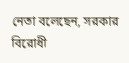নেতা বলেছেন, সরকার বিরোধী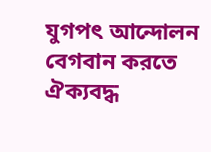যুগপৎ আন্দোলন বেগবান করতে ঐক্যবদ্ধ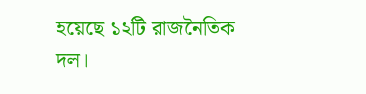হয়েছে ১২টি রাজনৈতিক দল।